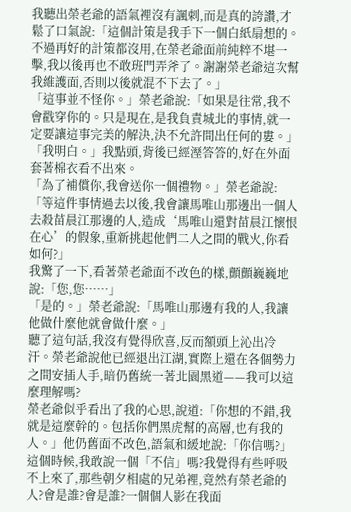我聽出榮老爺的語氣裡沒有諷刺,而是真的誇讚,才鬆了口氣說:「這個計策是我手下一個白紙扇想的。不過再好的計策都沒用,在榮老爺面前純粹不堪一擊,我以後再也不敢班門弄斧了。謝謝榮老爺這次幫我維護面,否則以後就混不下去了。」
「這事並不怪你。」榮老爺說:「如果是往常,我不會戳穿你的。只是現在,是我負責城北的事情,就一定要讓這事完美的解決,決不允許間出任何的婁。」
「我明白。」我點頭,背後已經溼答答的,好在外面套著棉衣看不出來。
「為了補償你,我會送你一個禮物。」榮老爺說:「等這件事情過去以後,我會讓馬唯山那邊出一個人去殺苗晨江那邊的人,造成‘馬唯山還對苗晨江懷恨在心’的假象,重新挑起他們二人之間的戰火,你看如何?」
我驚了一下,看著榮老爺面不改色的樣,顫顫巍巍地說:「您,您……」
「是的。」榮老爺說:「馬唯山那邊有我的人,我讓他做什麼他就會做什麼。」
聽了這句話,我沒有覺得欣喜,反而額頭上沁出冷汗。榮老爺說他已經退出江湖,實際上還在各個勢力之間安插人手,暗仍舊統一著北園黑道——我可以這麼理解嗎?
榮老爺似乎看出了我的心思,說道:「你想的不錯,我就是這麼幹的。包括你們黑虎幫的高層,也有我的人。」他仍舊面不改色,語氣和緩地說:「你信嗎?」
這個時候,我敢說一個「不信」嗎?我覺得有些呼吸不上來了,那些朝夕相處的兄弟裡,竟然有榮老爺的人?會是誰?會是誰?一個個人影在我面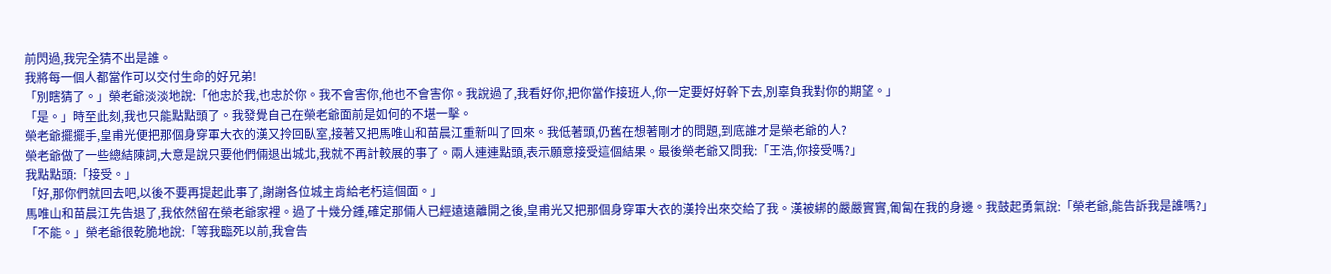前閃過,我完全猜不出是誰。
我將每一個人都當作可以交付生命的好兄弟!
「別瞎猜了。」榮老爺淡淡地說:「他忠於我,也忠於你。我不會害你,他也不會害你。我說過了,我看好你,把你當作接班人,你一定要好好幹下去,別辜負我對你的期望。」
「是。」時至此刻,我也只能點點頭了。我發覺自己在榮老爺面前是如何的不堪一擊。
榮老爺擺擺手,皇甫光便把那個身穿軍大衣的漢又拎回臥室,接著又把馬唯山和苗晨江重新叫了回來。我低著頭,仍舊在想著剛才的問題,到底誰才是榮老爺的人?
榮老爺做了一些總結陳詞,大意是說只要他們倆退出城北,我就不再計較展的事了。兩人連連點頭,表示願意接受這個結果。最後榮老爺又問我:「王浩,你接受嗎?」
我點點頭:「接受。」
「好,那你們就回去吧,以後不要再提起此事了,謝謝各位城主肯給老朽這個面。」
馬唯山和苗晨江先告退了,我依然留在榮老爺家裡。過了十幾分鍾,確定那倆人已經遠遠離開之後,皇甫光又把那個身穿軍大衣的漢拎出來交給了我。漢被綁的嚴嚴實實,匍匐在我的身邊。我鼓起勇氣說:「榮老爺,能告訴我是誰嗎?」
「不能。」榮老爺很乾脆地說:「等我臨死以前,我會告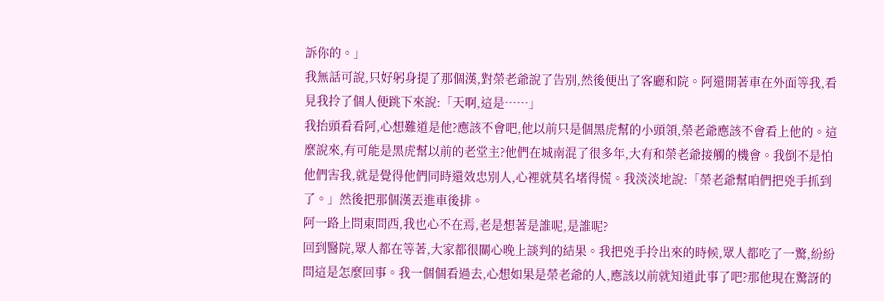訴你的。」
我無話可說,只好躬身提了那個漢,對榮老爺說了告別,然後便出了客廳和院。阿還開著車在外面等我,看見我拎了個人便跳下來說:「天啊,這是……」
我抬頭看看阿,心想難道是他?應該不會吧,他以前只是個黑虎幫的小頭領,榮老爺應該不會看上他的。這麼說來,有可能是黑虎幫以前的老堂主?他們在城南混了很多年,大有和榮老爺接觸的機會。我倒不是怕他們害我,就是覺得他們同時還效忠別人,心裡就莫名堵得慌。我淡淡地說:「榮老爺幫咱們把兇手抓到了。」然後把那個漢丟進車後排。
阿一路上問東問西,我也心不在焉,老是想著是誰呢,是誰呢?
回到醫院,眾人都在等著,大家都很關心晚上談判的結果。我把兇手拎出來的時候,眾人都吃了一驚,紛紛問這是怎麼回事。我一個個看過去,心想如果是榮老爺的人,應該以前就知道此事了吧?那他現在驚訝的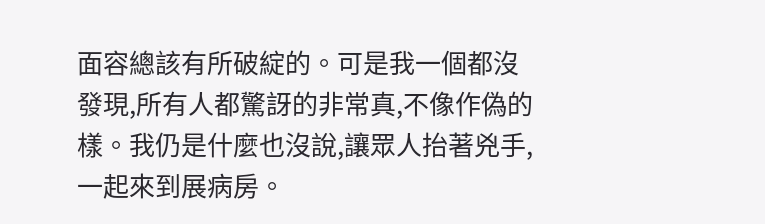面容總該有所破綻的。可是我一個都沒發現,所有人都驚訝的非常真,不像作偽的樣。我仍是什麼也沒說,讓眾人抬著兇手,一起來到展病房。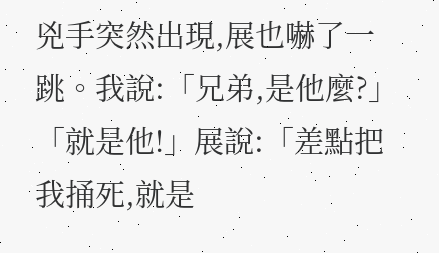兇手突然出現,展也嚇了一跳。我說:「兄弟,是他麼?」
「就是他!」展說:「差點把我捅死,就是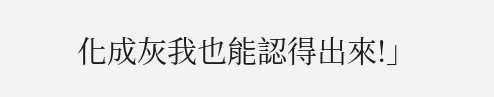化成灰我也能認得出來!」